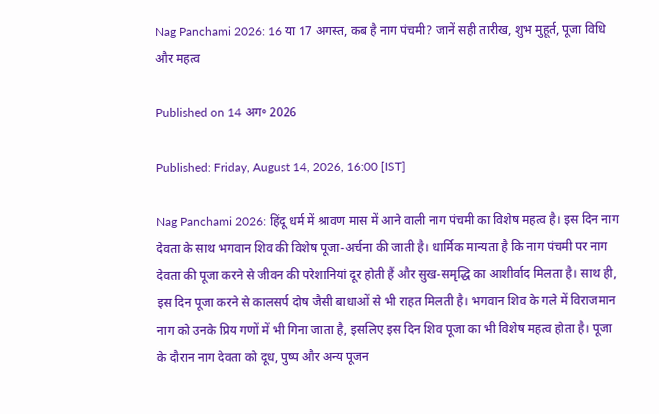Nag Panchami 2026: 16 या 17 अगस्त, कब है नाग पंचमी? जानें सही तारीख, शुभ मुहूर्त, पूजा विधि और महत्व

Published on 14 अग॰ 2026

Published: Friday, August 14, 2026, 16:00 [IST]

Nag Panchami 2026: हिंदू धर्म में श्रावण मास में आने वाली नाग पंचमी का विशेष महत्व है। इस दिन नाग देवता के साथ भगवान शिव की विशेष पूजा-अर्चना की जाती है। धार्मिक मान्यता है कि नाग पंचमी पर नाग देवता की पूजा करने से जीवन की परेशानियां दूर होती हैं और सुख-समृद्धि का आशीर्वाद मिलता है। साथ ही, इस दिन पूजा करने से कालसर्प दोष जैसी बाधाओं से भी राहत मिलती है। भगवान शिव के गले में विराजमान नाग को उनके प्रिय गणों में भी गिना जाता है, इसलिए इस दिन शिव पूजा का भी विशेष महत्व होता है। पूजा के दौरान नाग देवता को दूध, पुष्प और अन्य पूजन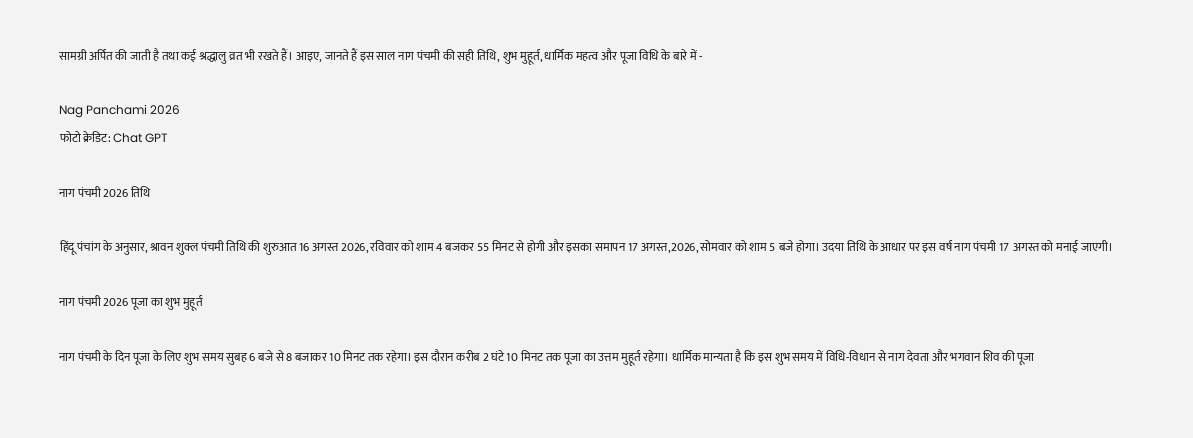सामग्री अर्पित की जाती है तथा कई श्रद्धालु व्रत भी रखते हैं। आइए, जानते हैं इस साल नाग पंचमी की सही तिथि, शुभ मुहूर्त, धार्मिक महत्व और पूजा विधि के बारे में -

Nag Panchami 2026
फोटो क्रेडिट: Chat GPT

नाग पंचमी 2026 तिथि

हिंदू पंचांग के अनुसार, श्रावन शुक्ल पंचमी तिथि की शुरुआत 16 अगस्त 2026, रविवार को शाम 4 बजकर 55 मिनट से होगी और इसका समापन 17 अगस्त,2026, सोमवार को शाम 5 बजे होगा। उदया तिथि के आधार पर इस वर्ष नाग पंचमी 17 अगस्त को मनाई जाएगी।

नाग पंचमी 2026 पूजा का शुभ मुहूर्त

नाग पंचमी के दिन पूजा के लिए शुभ समय सुबह 6 बजे से 8 बजाकर 10 मिनट तक रहेगा। इस दौरान करीब 2 घंटे 10 मिनट तक पूजा का उत्तम मुहूर्त रहेगा। धार्मिक मान्यता है कि इस शुभ समय में विधि-विधान से नाग देवता और भगवान शिव की पूजा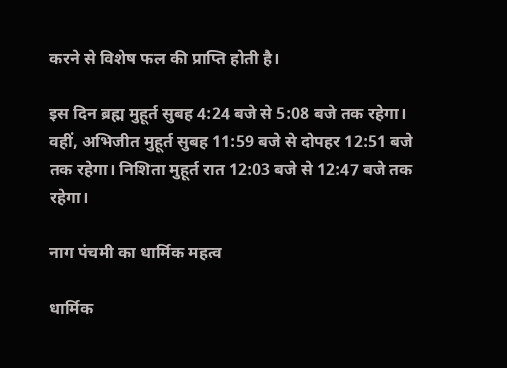करने से विशेष फल की प्राप्ति होती है।

इस दिन ब्रह्म मुहूर्त सुबह 4:24 बजे से 5:08 बजे तक रहेगा। वहीं, अभिजीत मुहूर्त सुबह 11:59 बजे से दोपहर 12:51 बजे तक रहेगा। निशिता मुहूर्त रात 12:03 बजे से 12:47 बजे तक रहेगा।

नाग पंचमी का धार्मिक महत्व

धार्मिक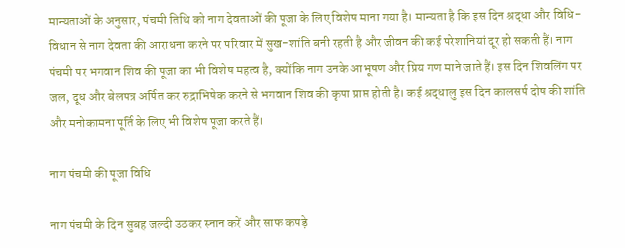मान्यताओं के अनुसार, पंचमी तिथि को नाग देवताओं की पूजा के लिए विशेष माना गया है। मान्यता है कि इस दिन श्रद्धा और विधि-विधान से नाग देवता की आराधना करने पर परिवार में सुख-शांति बनी रहती है और जीवन की कई परेशानियां दूर हो सकती हैं। नाग पंचमी पर भगवान शिव की पूजा का भी विशेष महत्व है, क्योंकि नाग उनके आभूषण और प्रिय गण माने जाते हैं। इस दिन शिवलिंग पर जल, दूध और बेलपत्र अर्पित कर रुद्राभिषेक करने से भगवान शिव की कृपा प्राप्त होती है। कई श्रद्धालु इस दिन कालसर्प दोष की शांति और मनोकामना पूर्ति के लिए भी विशेष पूजा करते हैं।

नाग पंचमी की पूजा विधि

नाग पंचमी के दिन सुबह जल्दी उठकर स्नान करें और साफ कपड़े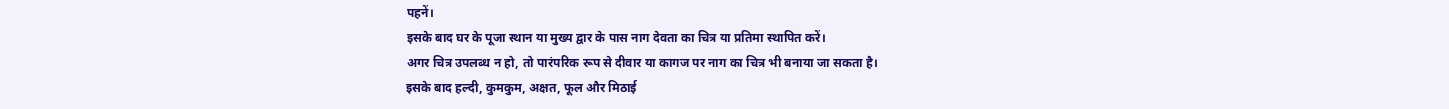पहनें।
इसके बाद घर के पूजा स्थान या मुख्य द्वार के पास नाग देवता का चित्र या प्रतिमा स्थापित करें।
अगर चित्र उपलब्ध न हो, तो पारंपरिक रूप से दीवार या कागज पर नाग का चित्र भी बनाया जा सकता है।
इसके बाद हल्दी, कुमकुम, अक्षत, फूल और मिठाई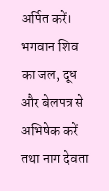अर्पित करें।
भगवान शिव का जल, दूध और बेलपत्र से अभिषेक करें तथा नाग देवता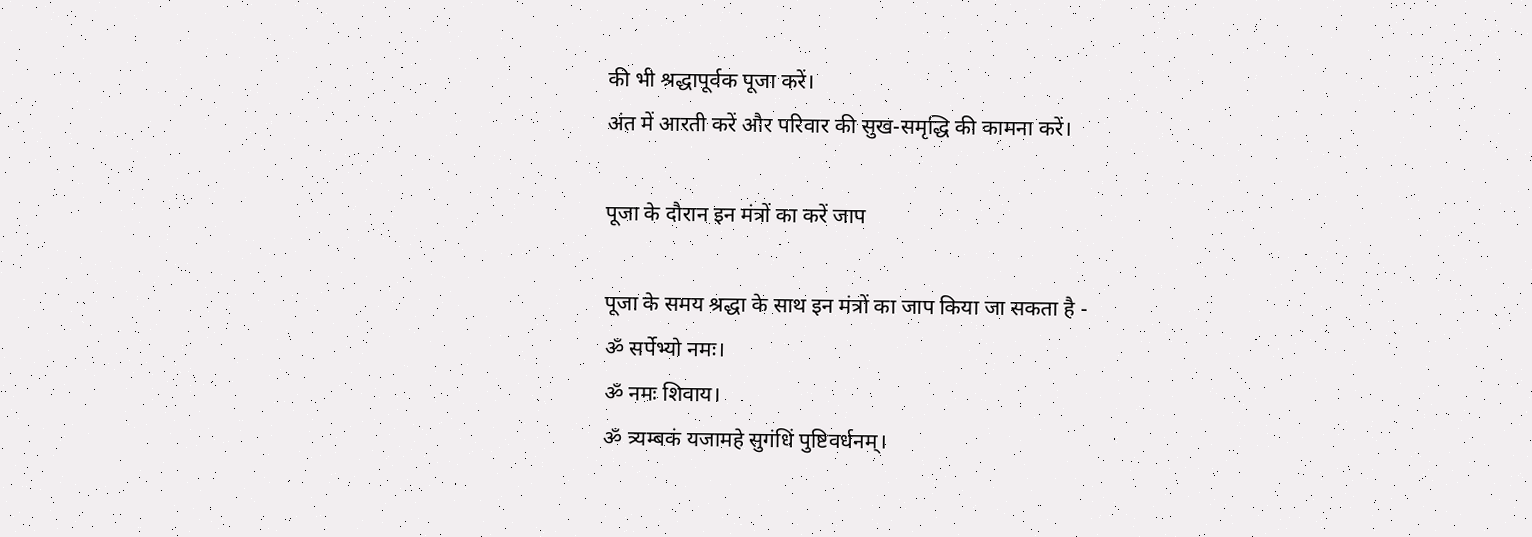की भी श्रद्धापूर्वक पूजा करें।
अंत में आरती करें और परिवार की सुख-समृद्धि की कामना करें।

पूजा के दौरान इन मंत्रों का करें जाप

पूजा के समय श्रद्धा के साथ इन मंत्रों का जाप किया जा सकता है -
ॐ सर्पेभ्यो नमः।
ॐ नमः शिवाय।
ॐ त्र्यम्बकं यजामहे सुगंधिं पुष्टिवर्धनम्।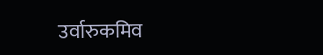उर्वारुकमिव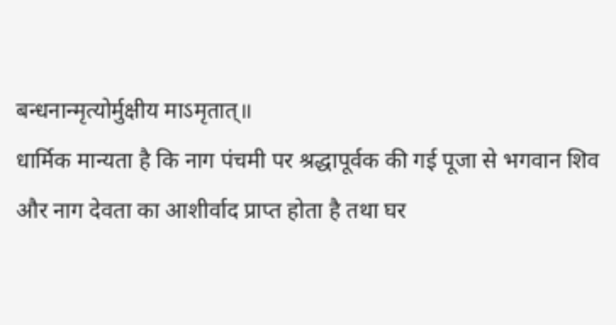बन्धनान्मृत्योर्मुक्षीय माऽमृतात्॥
धार्मिक मान्यता है कि नाग पंचमी पर श्रद्धापूर्वक की गई पूजा से भगवान शिव और नाग देवता का आशीर्वाद प्राप्त होता है तथा घर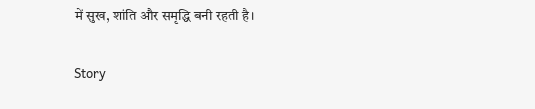में सुख, शांति और समृद्धि बनी रहती है।

Story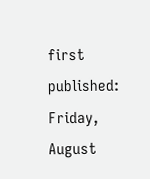first published: Friday, August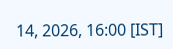14, 2026, 16:00 [IST]